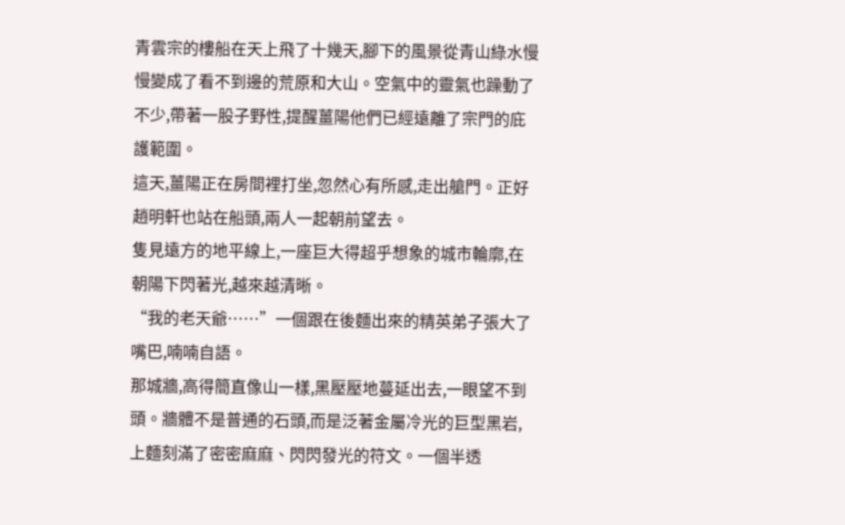青雲宗的樓船在天上飛了十幾天,腳下的風景從青山綠水慢慢變成了看不到邊的荒原和大山。空氣中的靈氣也躁動了不少,帶著一股子野性,提醒薑陽他們已經遠離了宗門的庇護範圍。
這天,薑陽正在房間裡打坐,忽然心有所感,走出艙門。正好趙明軒也站在船頭,兩人一起朝前望去。
隻見遠方的地平線上,一座巨大得超乎想象的城市輪廓,在朝陽下閃著光,越來越清晰。
“我的老天爺……”一個跟在後麵出來的精英弟子張大了嘴巴,喃喃自語。
那城牆,高得簡直像山一樣,黑壓壓地蔓延出去,一眼望不到頭。牆體不是普通的石頭,而是泛著金屬冷光的巨型黑岩,上麵刻滿了密密麻麻、閃閃發光的符文。一個半透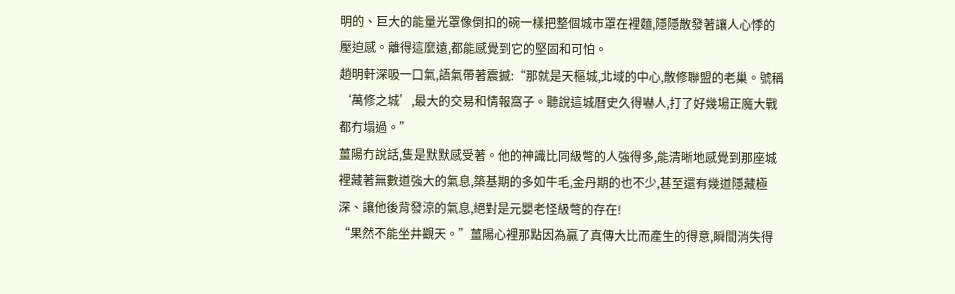明的、巨大的能量光罩像倒扣的碗一樣把整個城市罩在裡麵,隱隱散發著讓人心悸的壓迫感。離得這麼遠,都能感覺到它的堅固和可怕。
趙明軒深吸一口氣,語氣帶著震撼:“那就是天樞城,北域的中心,散修聯盟的老巢。號稱‘萬修之城’,最大的交易和情報窩子。聽說這城曆史久得嚇人,打了好幾場正魔大戰都冇塌過。”
薑陽冇說話,隻是默默感受著。他的神識比同級彆的人強得多,能清晰地感覺到那座城裡藏著無數道強大的氣息,築基期的多如牛毛,金丹期的也不少,甚至還有幾道隱藏極深、讓他後背發涼的氣息,絕對是元嬰老怪級彆的存在!
“果然不能坐井觀天。”薑陽心裡那點因為贏了真傳大比而產生的得意,瞬間消失得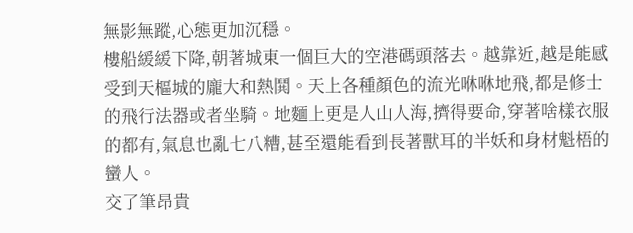無影無蹤,心態更加沉穩。
樓船緩緩下降,朝著城東一個巨大的空港碼頭落去。越靠近,越是能感受到天樞城的龐大和熱鬨。天上各種顏色的流光咻咻地飛,都是修士的飛行法器或者坐騎。地麵上更是人山人海,擠得要命,穿著啥樣衣服的都有,氣息也亂七八糟,甚至還能看到長著獸耳的半妖和身材魁梧的蠻人。
交了筆昂貴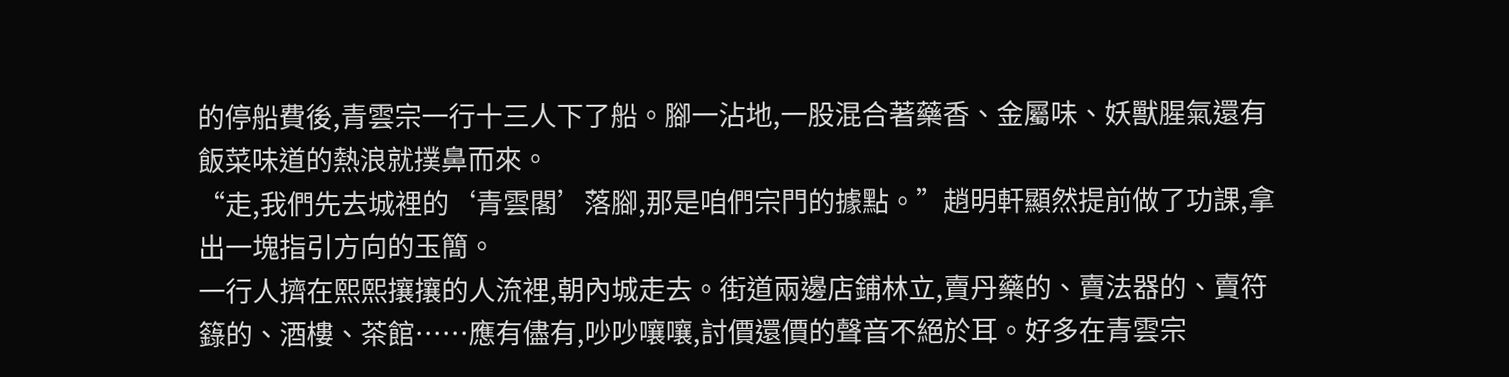的停船費後,青雲宗一行十三人下了船。腳一沾地,一股混合著藥香、金屬味、妖獸腥氣還有飯菜味道的熱浪就撲鼻而來。
“走,我們先去城裡的‘青雲閣’落腳,那是咱們宗門的據點。”趙明軒顯然提前做了功課,拿出一塊指引方向的玉簡。
一行人擠在熙熙攘攘的人流裡,朝內城走去。街道兩邊店鋪林立,賣丹藥的、賣法器的、賣符籙的、酒樓、茶館……應有儘有,吵吵嚷嚷,討價還價的聲音不絕於耳。好多在青雲宗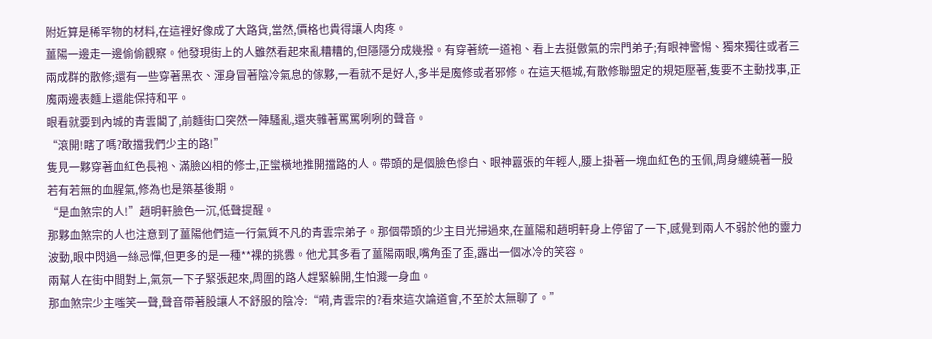附近算是稀罕物的材料,在這裡好像成了大路貨,當然,價格也貴得讓人肉疼。
薑陽一邊走一邊偷偷觀察。他發現街上的人雖然看起來亂糟糟的,但隱隱分成幾撥。有穿著統一道袍、看上去挺傲氣的宗門弟子;有眼神警惕、獨來獨往或者三兩成群的散修;還有一些穿著黑衣、渾身冒著陰冷氣息的傢夥,一看就不是好人,多半是魔修或者邪修。在這天樞城,有散修聯盟定的規矩壓著,隻要不主動找事,正魔兩邊表麵上還能保持和平。
眼看就要到內城的青雲閣了,前麵街口突然一陣騷亂,還夾雜著罵罵咧咧的聲音。
“滾開!瞎了嗎?敢擋我們少主的路!”
隻見一夥穿著血紅色長袍、滿臉凶相的修士,正蠻橫地推開擋路的人。帶頭的是個臉色慘白、眼神囂張的年輕人,腰上掛著一塊血紅色的玉佩,周身纏繞著一股若有若無的血腥氣,修為也是築基後期。
“是血煞宗的人!”趙明軒臉色一沉,低聲提醒。
那夥血煞宗的人也注意到了薑陽他們這一行氣質不凡的青雲宗弟子。那個帶頭的少主目光掃過來,在薑陽和趙明軒身上停留了一下,感覺到兩人不弱於他的靈力波動,眼中閃過一絲忌憚,但更多的是一種**裸的挑釁。他尤其多看了薑陽兩眼,嘴角歪了歪,露出一個冰冷的笑容。
兩幫人在街中間對上,氣氛一下子緊張起來,周圍的路人趕緊躲開,生怕濺一身血。
那血煞宗少主嗤笑一聲,聲音帶著股讓人不舒服的陰冷:“嗬,青雲宗的?看來這次論道會,不至於太無聊了。”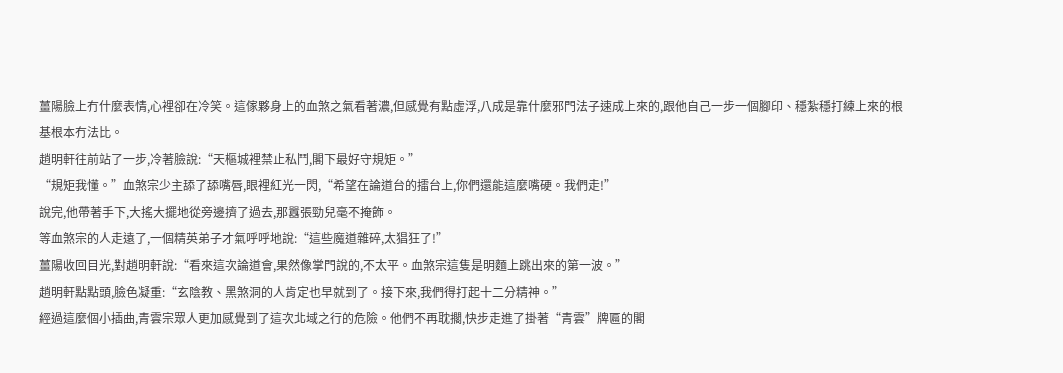薑陽臉上冇什麼表情,心裡卻在冷笑。這傢夥身上的血煞之氣看著濃,但感覺有點虛浮,八成是靠什麼邪門法子速成上來的,跟他自己一步一個腳印、穩紮穩打練上來的根基根本冇法比。
趙明軒往前站了一步,冷著臉說:“天樞城裡禁止私鬥,閣下最好守規矩。”
“規矩我懂。”血煞宗少主舔了舔嘴唇,眼裡紅光一閃,“希望在論道台的擂台上,你們還能這麼嘴硬。我們走!”
說完,他帶著手下,大搖大擺地從旁邊擠了過去,那囂張勁兒毫不掩飾。
等血煞宗的人走遠了,一個精英弟子才氣呼呼地說:“這些魔道雜碎,太猖狂了!”
薑陽收回目光,對趙明軒說:“看來這次論道會,果然像掌門說的,不太平。血煞宗這隻是明麵上跳出來的第一波。”
趙明軒點點頭,臉色凝重:“玄陰教、黑煞洞的人肯定也早就到了。接下來,我們得打起十二分精神。”
經過這麼個小插曲,青雲宗眾人更加感覺到了這次北域之行的危險。他們不再耽擱,快步走進了掛著“青雲”牌匾的閣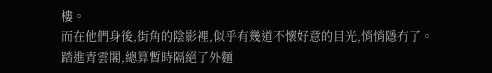樓。
而在他們身後,街角的陰影裡,似乎有幾道不懷好意的目光,悄悄隱冇了。
踏進青雲閣,總算暫時隔絕了外麵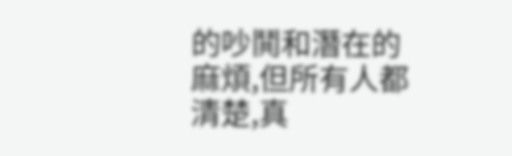的吵鬨和潛在的麻煩,但所有人都清楚,真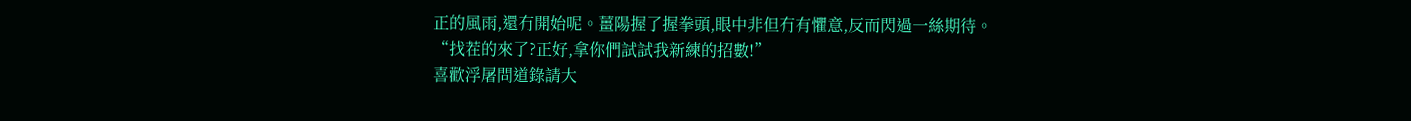正的風雨,還冇開始呢。薑陽握了握拳頭,眼中非但冇有懼意,反而閃過一絲期待。
“找茬的來了?正好,拿你們試試我新練的招數!”
喜歡浮屠問道錄請大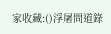家收藏:()浮屠問道錄